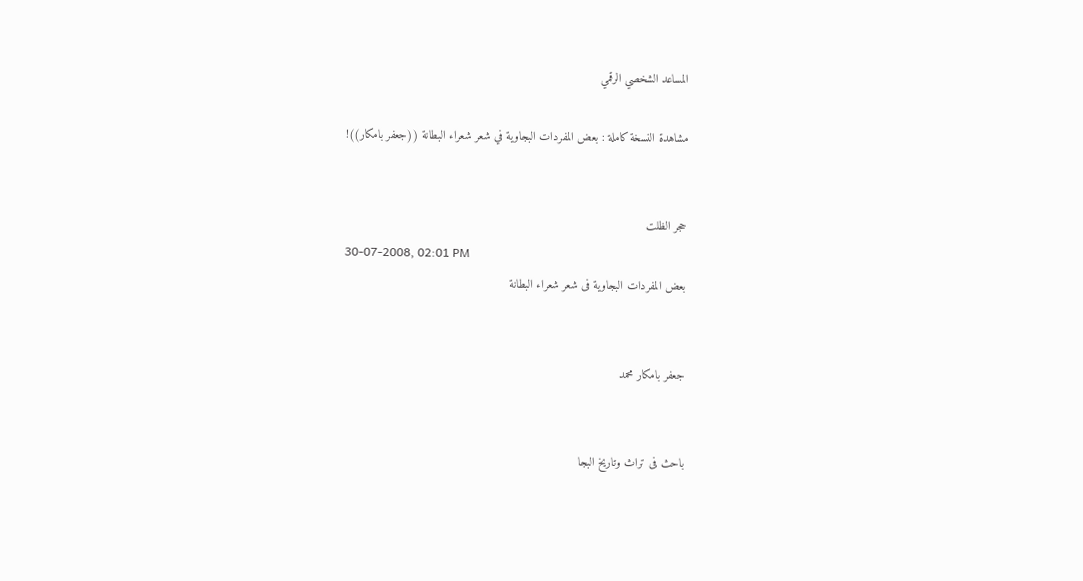المساعد الشخصي الرقمي

مشاهدة النسخة كاملة : بعض المفردات البجاوية في شعر شعراء البطانة ((جعفر بامكار))!


حجر الظلت
30-07-2008, 02:01 PM
بعض المفردات البجاوية فى شعر شعراء البطانة


جعفر بامكار محمد


باحث فى تراث وتاريخ البجا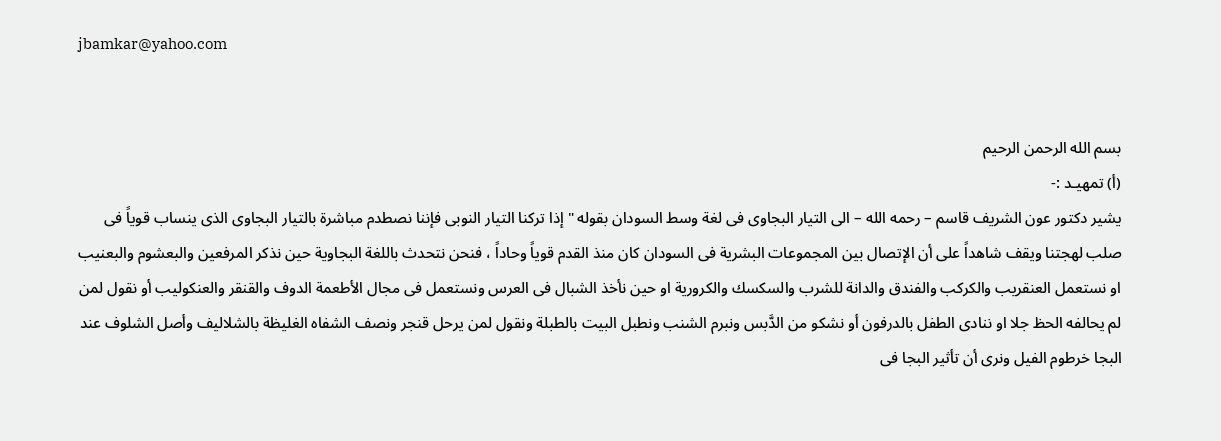jbamkar@yahoo.com


بسم الله الرحمن الرحيم
(أ) تمهيـد :-
يشير دكتور عون الشريف قاسم – رحمه الله – الى التيار البجاوى فى لغة وسط السودان بقوله " إذا تركنا التيار النوبى فإننا نصطدم مباشرة بالتيار البجاوى الذى ينساب قوياً فى صلب لهجتنا ويقف شاهداً على أن الإتصال بين المجموعات البشرية فى السودان كان منذ القدم قوياً وحاداً ، فنحن نتحدث باللغة البجاوية حين نذكر المرفعين والبعشوم والبعنيب او نستعمل العنقريب والكركب والفندق والدانة للشرب والسكسك والكرورية او حين نأخذ الشبال فى العرس ونستعمل فى مجال الأطعمة الدوف والقنقر والعنكوليب أو نقول لمن لم يحالفه الحظ جلا او ننادى الطفل بالدرفون أو نشكو من الدَّبس ونبرم الشنب ونطبل البيت بالطبلة ونقول لمن يرحل قنجر ونصف الشفاه الغليظة بالشلاليف وأصل الشلوف عند البجا خرطوم الفيل ونرى أن تأثير البجا فى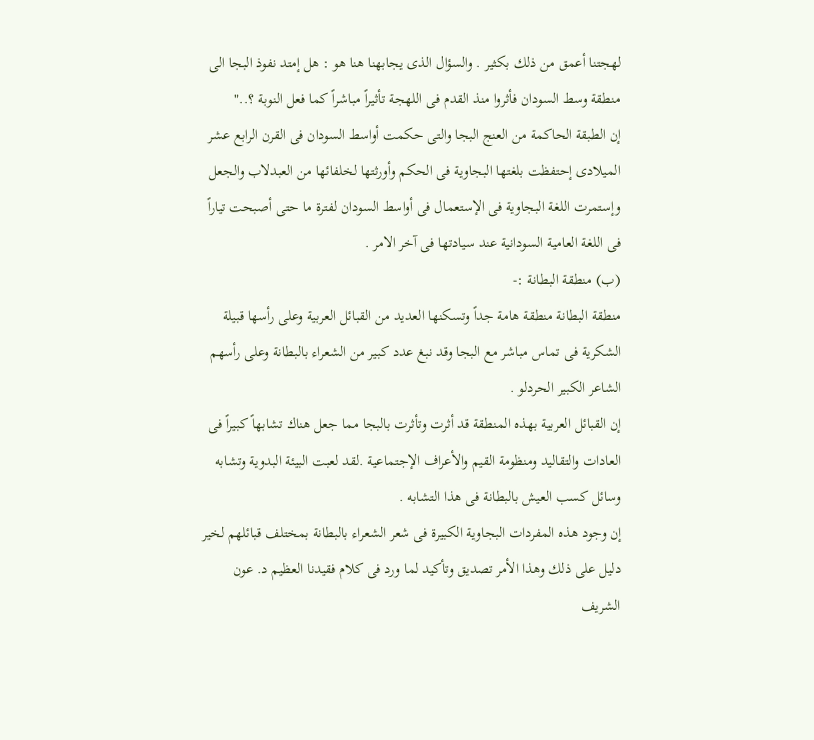لهجتنا أعمق من ذلك بكثير . والسؤال الذى يجابهنا هنا هو : هل إمتد نفوذ البجا الى منطقة وسط السودان فأثروا منذ القدم فى اللهجة تأثيراً مباشراً كما فعل النوبة ؟.."
إن الطبقة الحاكمة من العنج البجا والتى حكمت أواسط السودان فى القرن الرابع عشر الميلادى إحتفظت بلغتها البجاوية فى الحكم وأورثتها لخلفائها من العبدلاب والجعل وإستمرت اللغة البجاوية فى الإستعمال فى أواسط السودان لفترة ما حتى أصبحت تياراً فى اللغة العامية السودانية عند سيادتها فى آخر الامر .
(ب) منطقة البطانة :-
منطقة البطانة منطقة هامة جداً وتسكنها العديد من القبائل العربية وعلى رأسها قبيلة الشكرية فى تماس مباشر مع البجا وقد نبغ عدد كبير من الشعراء بالبطانة وعلى رأسهم الشاعر الكبير الحردلو .
إن القبائل العربية بهذه المنطقة قد أثرت وتأثرت بالبجا مما جعل هناك تشابهاً كبيراً فى العادات والتقاليد ومنظومة القيم والأعراف الإجتماعية .لقد لعبت البيئة البدوية وتشابه وسائل كسب العيش بالبطانة فى هذا التشابه .
إن وجود هذه المفردات البجاوية الكبيرة فى شعر الشعراء بالبطانة بمختلف قبائلهم لخير دليل على ذلك وهذا الأمر تصديق وتأكيد لما ورد فى كلام فقيدنا العظيم د. عون الشريف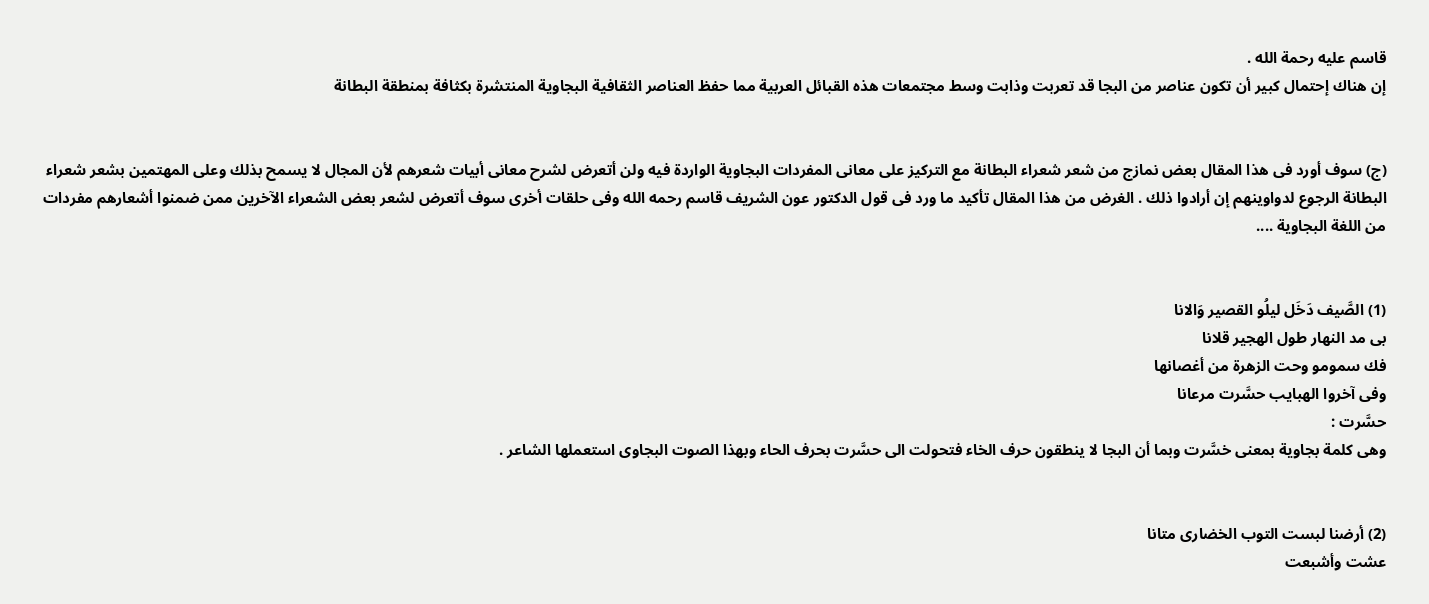قاسم عليه رحمة الله .
إن هناك إحتمال كبير أن تكون عناصر من البجا قد تعربت وذابت وسط مجتمعات هذه القبائل العربية مما حفظ العناصر الثقافية البجاوية المنتشرة بكثافة بمنطقة البطانة


(ج) سوف أورد فى هذا المقال بعض نمازج من شعر شعراء البطانة مع التركيز على معانى المفردات البجاوية الواردة فيه ولن أتعرض لشرح معانى أبيات شعرهم لأن المجال لا يسمح بذلك وعلى المهتمين بشعر شعراء البطانة الرجوع لدواوينهم إن أرادوا ذلك . الغرض من هذا المقال تأكيد ما ورد فى قول الدكتور عون الشريف قاسم رحمه الله وفى حلقات أخرى سوف أتعرض لشعر بعض الشعراء الآخرين ممن ضمنوا أشعارهم مفردات من اللغة البجاوية ....


(1) الصَّيف دَخَل ليلُو القصير وَالانا
بى مد النهار طول الهجير قلانا
فك سمومو وحت الزهرة من أغصانها
وفى آخروا الهبايب حسَّرت مرعانا
حسَّرت :
وهى كلمة بجاوية بمعنى خسَّرت وبما أن البجا لا ينطقون حرف الخاء فتحولت الى حسَّرت بحرف الحاء وبهذا الصوت البجاوى استعملها الشاعر .


(2) أرضنا لبست التوب الخضارى متانا
عشت وأشبعت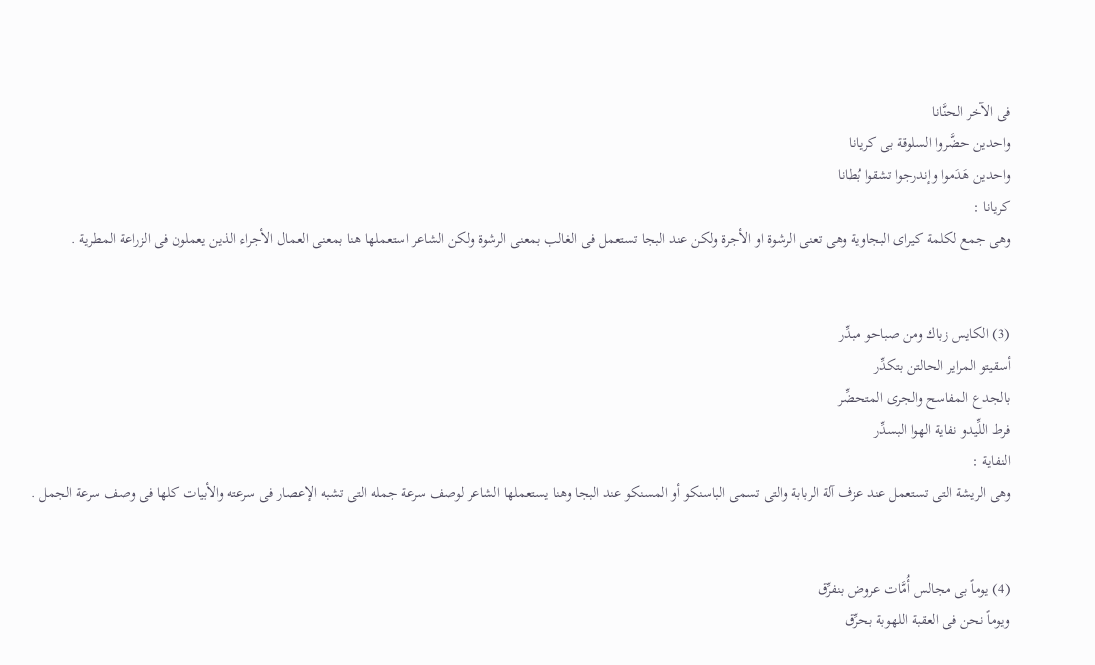فى الآخر الحنَّانا
واحدين حضَّروا السلوقة بى كريانا
واحدين هَدَموا وإندرجوا تشقوا بُطانا
كريانا :
وهى جمع لكلمة كيراى البجاوية وهى تعنى الرشوة او الأجرة ولكن عند البجا تستعمل فى الغالب بمعنى الرشوة ولكن الشاعر استعملها هنا بمعنى العمال الأجراء الذين يعملون فى الزراعة المطرية .


(3) الكايس زباك ومن صباحو مبدِّر
أسقيتو المراير الحالتن بتكدِّر
بالجدع المفاسح والجرى المتحضِّر
فرط اللِّيدو نفاية الهوا البسدِّر
النفاية :
وهى الريشة التى تستعمل عند عزف آلة الربابة والتى تسمى الباسنكو أو المسنكو عند البجا وهنا يستعملها الشاعر لوصف سرعة جمله التى تشبه الإعصار فى سرعته والأبيات كلها فى وصف سرعة الجمل .


(4) يوماً بى مجالس أُمَّات عروض بنفرِّق
ويوماً نحن فى العقبة اللهوبة بحرِّق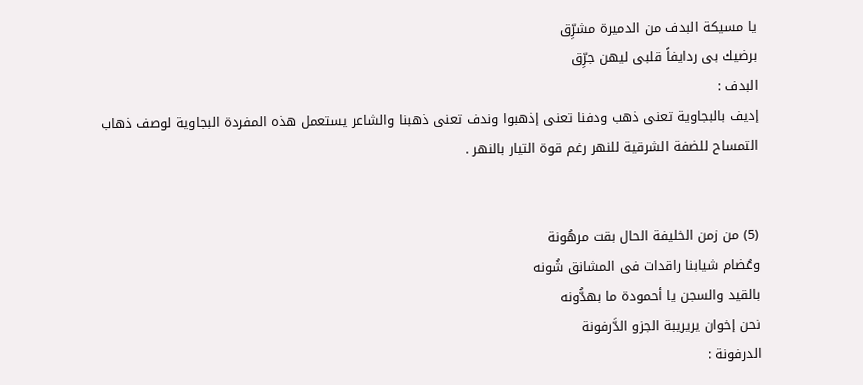يا مسيكة البدف من الدميرة مشرِّق
برضيك بى ردايفاً قلبى ليهن جرِّق
البدف :
إديف بالبجاوية تعنى ذهب ودفنا تعنى إذهبوا وندف تعنى ذهبنا والشاعر يستعمل هذه المفردة البجاوية لوصف ذهاب التمساح للضفة الشرقية للنهر رغم قوة التيار بالنهر .


(5) من زمن الخليفة الحال بقت مرهُونة
وعُضام شيابنا راقدات فى المشانق شُونه
بالقيد والسجن يا أحمودة ما بهدُّونه
نحن إخوان يريريبة الجزو الدَّرفونة
الدرفونة :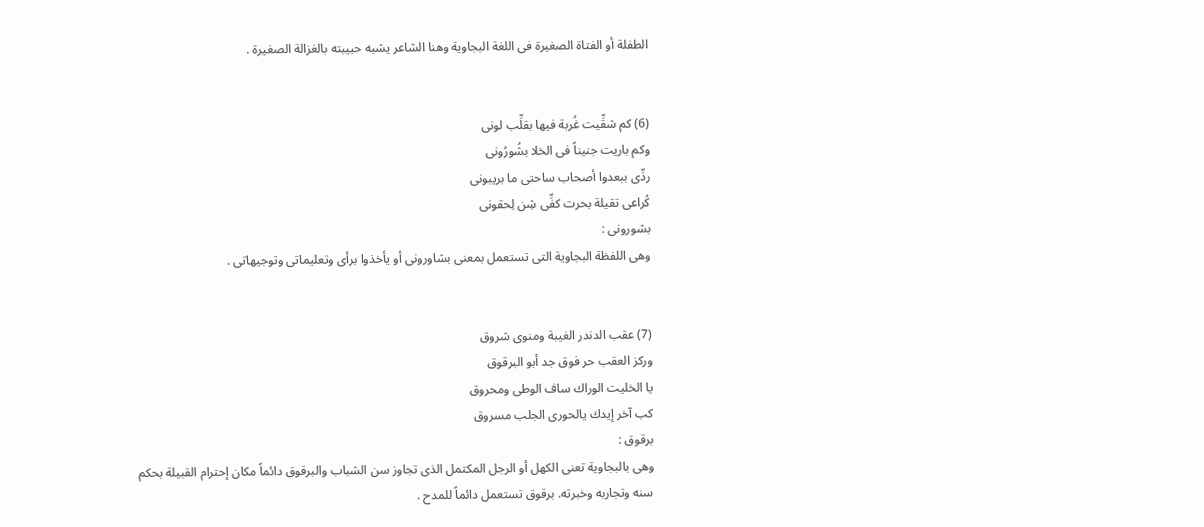الطفلة أو الفتاة الصغيرة فى اللغة البجاوية وهنا الشاعر يشبه حبيبته بالغزالة الصغيرة .


(6) كم شقِّيت غُربة فيها بقلِّب لونى
وكم باريت جنيناً فى الخلا بشُورُونى
ردِّى ببعدوا أصحاب ساحتى ما بريبونى
كُراعى تقيلة بحرت كفِّى شِن لِحقونى
بشورونى :
وهى اللفظة البجاوية التى تستعمل بمعنى بشاورونى أو يأخذوا برأى وتعليماتى وتوجيهاتى .


(7) عقب الدندر الغيبة ومنوى شروق
وركز العقب حر فوق جد أبو البرقوق
يا الخليت الوراك ساف الوطى ومحروق
كب آخر إيدك يالحورى الجلب مسروق
برقوق :
وهى بالبجاوية تعنى الكهل أو الرجل المكتمل الذى تجاوز سن الشباب والبرقوق دائماً مكان إحترام القبيلة بحكم سنه وتجاربه وخبرته. برقوق تستعمل دائماً للمدح .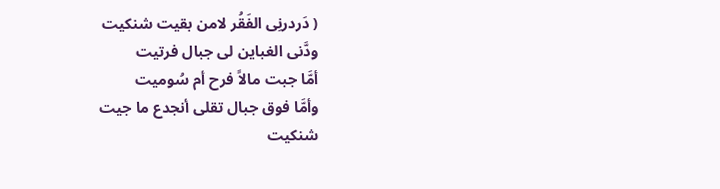( دَردرنِى الفَقُر لامن بقيت شنكيت
ودَّنى الغباين لى جبال فرتيت
أمَّا جبت مالاً فرح أم سُوميت
وأمَّا فوق جبال تقلى أنجدع ما جيت
شنكيت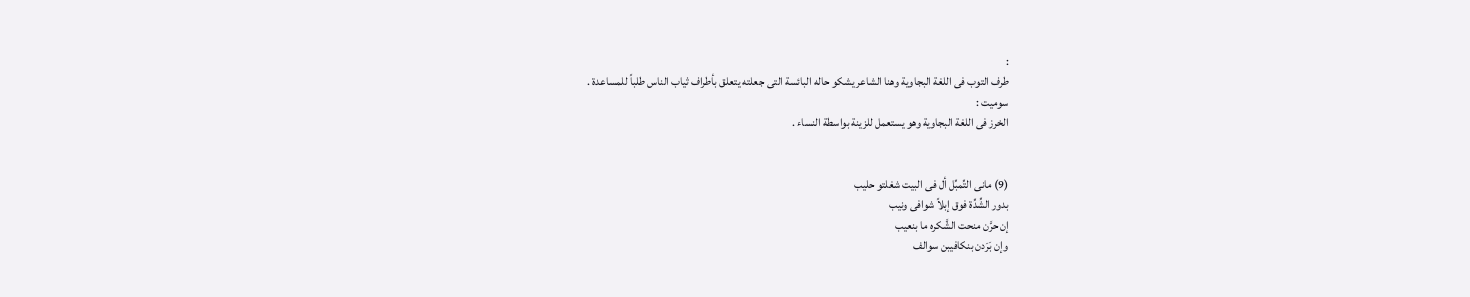:
طرف التوب فى اللغة البجاوية وهنا الشاعر يشكو حاله البائسة التى جعلته يتعلق بأطراف ثياب الناس طلباً للمساعدة .
سوميت :
الخرز فى اللغة البجاوية وهو يستعمل للزينة بواسطة النساء .


(9) مانى التِّمبِّل أل فى البيت شغلتو حليب
بدور الشِّدِّة فوق إبلاً شوافى ونيب
إن حرَّن منحت الشَّكره ما بنعيب
وإن بَرَدن بنكافيبن سوالف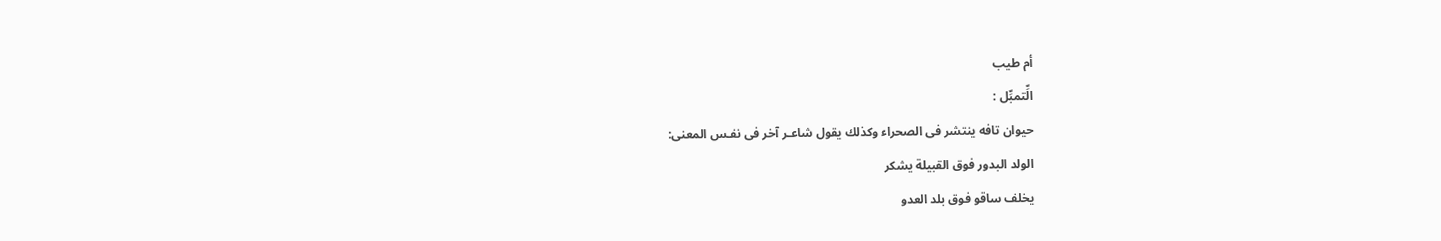أم طيب
الِّتمبِّل :
حيوان تافه ينتشر فى الصحراء وكذلك يقول شاعـر آخر فى نفـس المعنى:
الولد البدور فوق القبيلة يشكر
يخلف ساقو فوق بلد العدو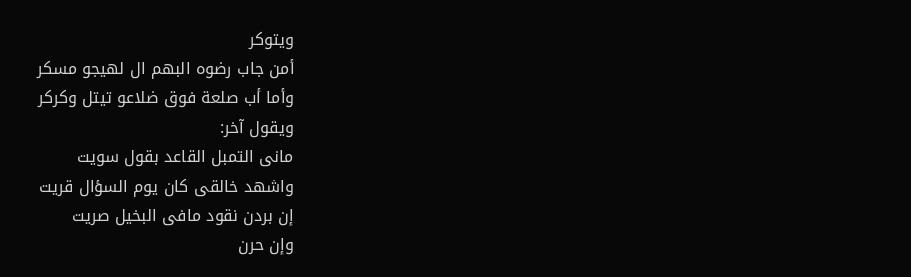ويتوكر
أمن جاب رضوه البهم ال لهيجو مسكر
وأما أب صلعة فوق ضلاعو تيتل وكركر
ويقول آخر:
مانى التمبل القاعد بقول سويت
واشهد خالقى كان يوم السؤال قريت
إن بردن نقود مافى البخيل صريت
وإن حرن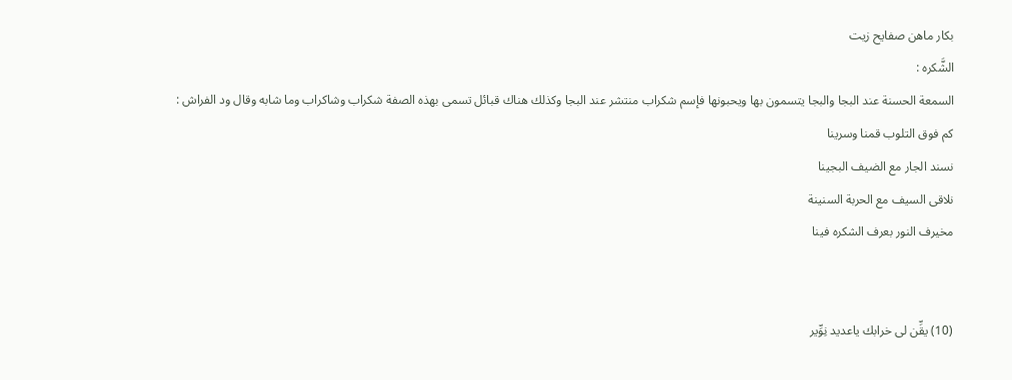بكار ماهن صفايح زيت
الشَّكره :
السمعة الحسنة عند البجا والبجا يتسمون بها ويحبونها فإسم شكراب منتشر عند البجا وكذلك هناك قبائل تسمى بهذه الصفة شكراب وشاكراب وما شابه وقال ود الفراش :
كم فوق التلوب قمنا وسرينا
نسند الجار مع الضيف البجينا
نلاقى السيف مع الحربة السنينة
مخيرف النور بعرف الشكره فينا


(10) يقِّن لى خرابك ياعديد نِوِّير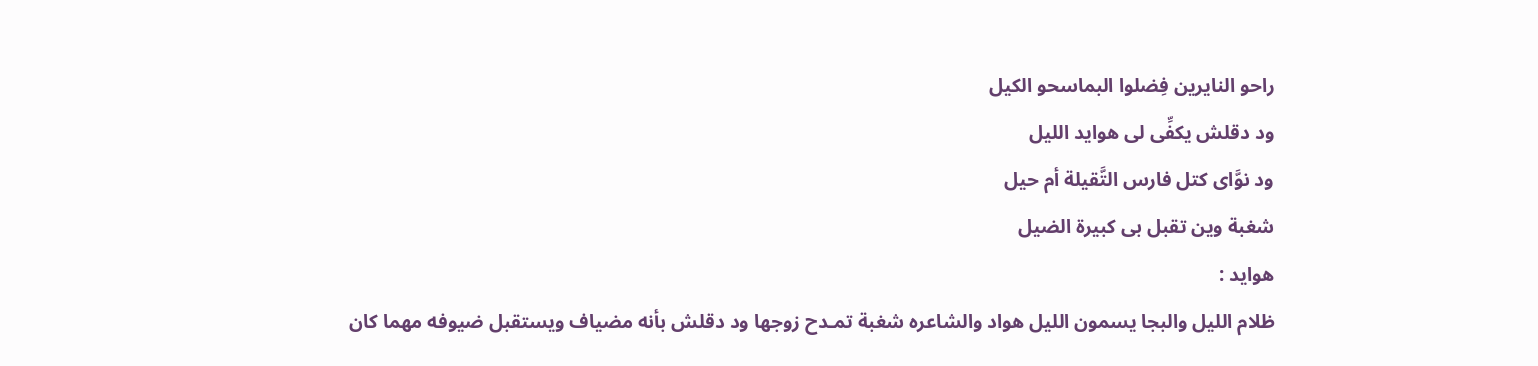راحو النايرين فِضلوا البماسحو الكيل
ود دقلش يكفِّى لى هوايد الليل
ود نوَّاى كتل فارس التَّقيلة أم حيل
شغبة وين تقبل بى كبيرة الضيل
هوايد :
ظلام الليل والبجا يسمون الليل هواد والشاعره شغبة تمـدح زوجها ود دقلش بأنه مضياف ويستقبل ضيوفه مهما كان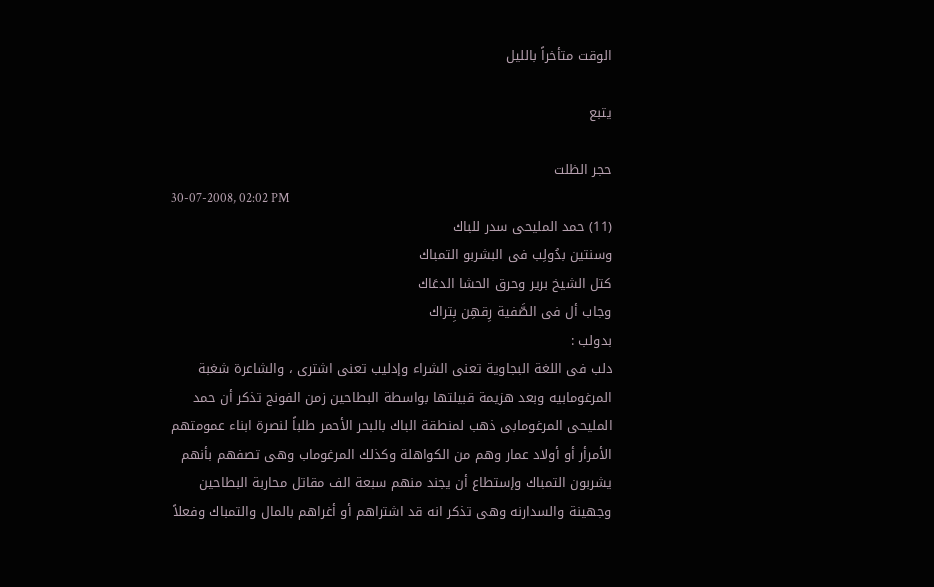الوقت متأخراً بالليل

يتبع

حجر الظلت
30-07-2008, 02:02 PM
(11) حمد المليحى سدر للباك
وسنتين بدُولِب فى البشربو التمباك
كتل الشيخ برير وحرق الحشا الدعَاك
وجاب أل فى الصَّفية رِقهِن بِتراك
بدولب :
دلب فى اللغة البجاوية تعنى الشراء وإدليب تعنى اشترى ، والشاعرة شغبة المرغومابيه وبعد هزيمة قبيلتها بواسطة البطاحين زمن الفونج تذكر أن حمد المليحى المرغومابى ذهب لمنطقة الباك بالبحر الأحمر طلباً لنصرة ابناء عمومتهم الأمرأر أو أولاد عمار وهم من الكواهلة وكذلك المرغوماب وهى تصفهم بأنهم يشربون التمباك وإستطاع أن يجند منهم سبعة الف مقاتل محاربة البطاحين وجهينة والسدارنه وهى تذكر انه قد اشتراهم أو أغراهم بالمال والتمباك وفعلاً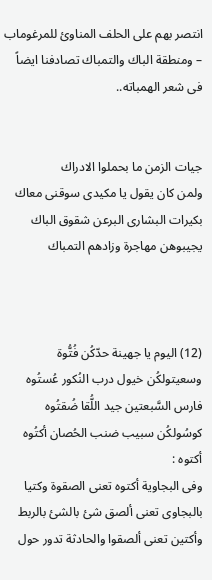انتصر بهم على الحلف المناوئ للمرغوماب – ومنطقة الباك والتمباك تصادفنا ايضاً فى شعر الهمباته..


جيات الزمن ما بحملوا الادراك
ولمن كان يقول يا مكيدى سوقنى معاك
بكيرات البشارى البرعن شقوق الباك
يجيبوهن مهاجرة وزادهم التمباك



(12) اليوم يا جهينة حدّكُن فُتُّوة
وسعيتولكُن خيول درب النُكور عُستُوه
فارس السَّبعتين جيد اللُّقا ضُقتُوه
كوسُولكُن سبيب ضنب الحُصان أكتُوه
أكتوه :
وفى البجاوية أكتوه تعنى الصقوة وكتيا بالبجاوى تعنى ألصق شئ بالشئ بالربط وأكتين تعنى ألصقوا والحادثة تدور حول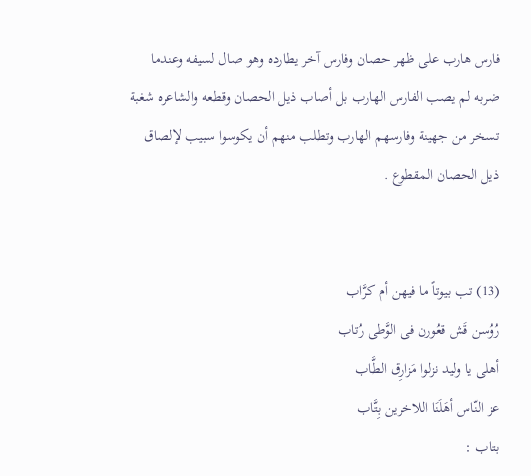فارس هارب على ظهر حصان وفارس آخر يطارده وهو صال لسيفه وعندما ضربه لم يصب الفارس الهارب بل أصاب ذيل الحصان وقطعه والشاعره شغبة تسخر من جهينة وفارسهم الهارب وتطلب منهم أن يكوسوا سبيب لإلصاق ذيل الحصان المقطوع .


(13) تب بيوتاً ما فيهن أم كرَّاب
رُوُسن قَش قعُورن فى الوَّطى رُتاب
أهلى يا وليد نزلوا مَزارِق الطَّاب
عز النّاس أهَلَنَا اللاخرين بِتَّاب
بتاب :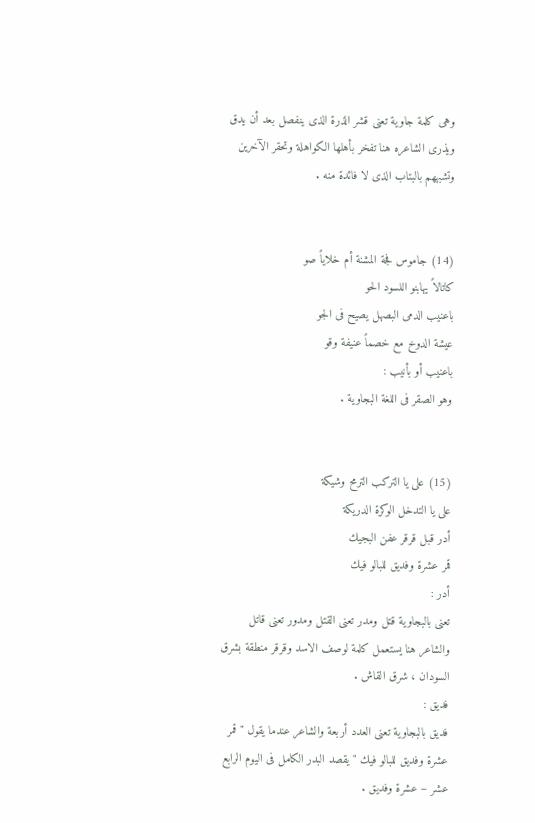وهى كلمة جاوية تعنى قشر الذرة الذى ينفصل بعد أن يدق ويذرى الشاعره هنا تفخر بأهلها الكواهلة وتحقر الآخرين وتشبههم بالبتاب الذى لا فائدة منه .


(14) جاموس فجة المشنة أم خلاياً صو
كاتالاً يهابنو اللسود الحو
باعنيب الدمى البصهل يصيح فى الجو
عيشة الدوخ مع خصماً عنيفة وقو
باعنيب أو بأنيب :
وهو الصقر فى اللغة البجاوية .


(15) على يا التركب الترمح وشيكة
على يا التدخل الوكرة الدريكة
أدر قبل قرقر عفن البجيك
قمر عشرة وفديق للبالو فيك
أدر :
تعنى بالبجاوية قتل ومدر تعنى القتل ومدور تعنى قاتل والشاعر هنا يستعمل كلمة لوصف الاسد وقرقر منطقة بشرق السودان ، شرق القاش .
فديق :
فديق بالبجاوية تعنى العدد أربعة والشاعر عندما يقول "قمر عشرة وفديق للبالو فيك " يقصد البدر الكامل فى اليوم الرابع عشر – عشرة وفديق .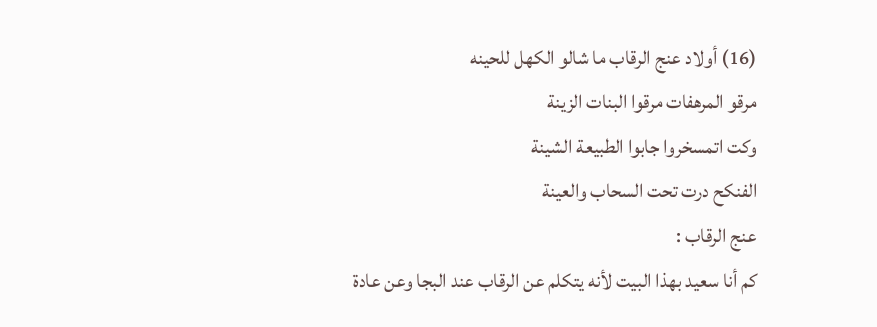(16) أولاد عنج الرقاب ما شالو الكهل للحينه
مرقو المرهفات مرقوا البنات الزينة
وكت اتمسخروا جابوا الطبيعة الشينة
الفنكح درت تحت السحاب والعينة
عنج الرقاب :
كم أنا سعيد بهذا البيت لأنه يتكلم عن الرقاب عند البجا وعن عادة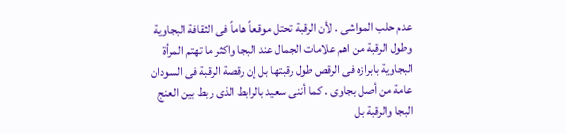عدم حلب المواشى . لأن الرقبة تحتل موقعاً هاماً فى الثقافة البجاوية وطول الرقبة من اهم علامات الجمال عند البجا واكثر ما تهتم المرأة البجاوية بابرازه فى الرقص طول رقبتها بل إن رقصة الرقبة فى السودان عامة من أصل بجاوى . كما أننى سعيد بالرابط الذى ربط بين العنج البجا والرقبة بل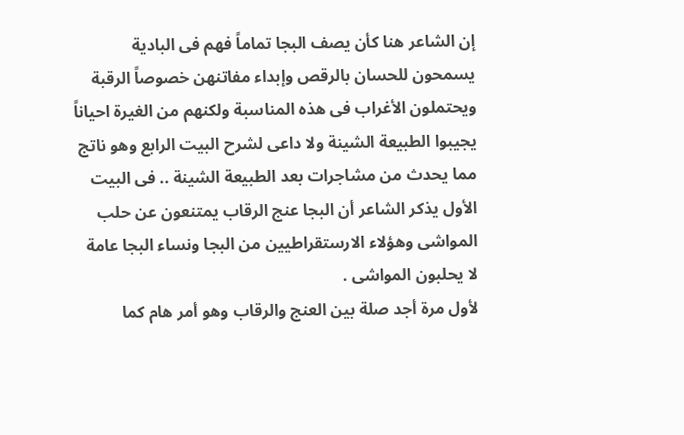إن الشاعر هنا كأن يصف البجا تماماً فهم فى البادية يسمحون للحسان بالرقص وإبداء مفاتنهن خصوصاً الرقبة ويحتملون الأغراب فى هذه المناسبة ولكنهم من الغيرة احياناً يجيبوا الطبيعة الشينة ولا داعى لشرح البيت الرابع وهو ناتج مما يحدث من مشاجرات بعد الطبيعة الشينة .. فى البيت الأول يذكر الشاعر أن البجا عنج الرقاب يمتنعون عن حلب المواشى وهؤلاء الارستقراطيين من البجا ونساء البجا عامة لا يحلبون المواشى .
لأول مرة أجد صلة بين العنج والرقاب وهو أمر هام كما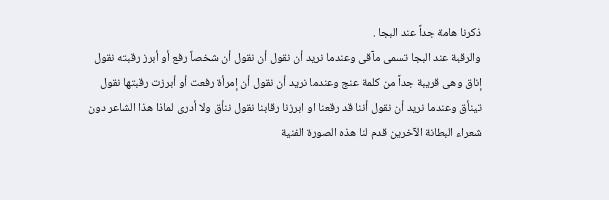ذكرنا هامة جداً عند البجا .
والرقبة عند البجا تسمى مآقى وعندما نريد أن نقول أن نقول أن شخصاً رفع أو أبرز رقبته نقول إناق وهى قريبة جداً من كلمة عنج وعندما نريد أن نقول أن إمرأة رفعت أو أبرزت رقبتها نقول تينأق وعندما نريد أن نقول أننا قد رقعنا او ابرزنا رقابنا نقول ننأق ولا أدرى لماذا هذا الشاعر دون شعراء البطانة الآخرين قدم لنا هذه الصورة الفنية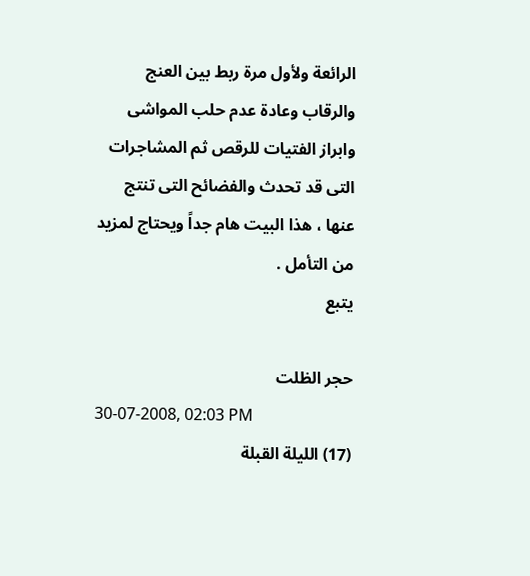الرائعة ولأول مرة ربط بين العنج والرقاب وعادة عدم حلب المواشى وابراز الفتيات للرقص ثم المشاجرات التى قد تحدث والفضائح التى تنتج عنها ، هذا البيت هام جداً ويحتاج لمزيد من التأمل .
يتبع

حجر الظلت
30-07-2008, 02:03 PM
(17) الليلة القبلة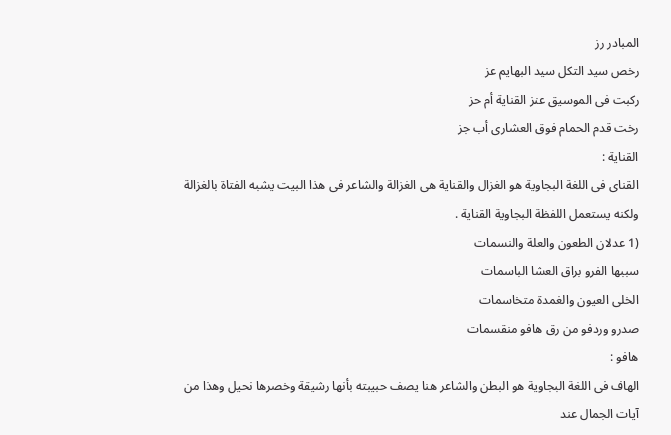المبادر رز
رخص سيد التكل سيد البهايم عز
ركبت فى الموسيق عنز القناية أم حز
رخت قدم الحمام فوق العشارى أب جز
القناية :
القناى فى اللغة البجاوية هو الغزال والقناية هى الغزالة والشاعر فى هذا البيت يشبه الفتاة بالغزالة ولكنه يستعمل اللفظة البجاوية القناية .
(1 عدلان الطعون والعلة والنسمات
سببها الفرو براق العشا الباسمات
الخلى العيون والغمدة متخاسمات
صدرو وردفو من رق هافو منقسمات
هافو :
الهاف فى اللغة البجاوية هو البطن والشاعر هنا يصف حبيبته بأنها رشيقة وخصرها نحيل وهذا من آيات الجمال عند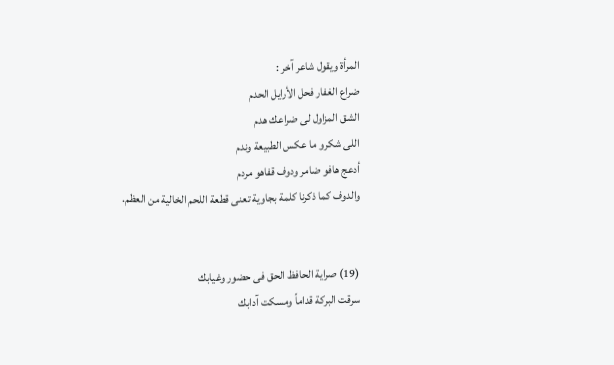المرأة ويقول شاعر آخر :
ضراع الغفار فحل الأرايل الحدم
الشق المزاول لى ضراعك هدم
اللى شكرو ما عكس الطبيعة وندم
أدعج هافو ضامر ودوف قفاهو مردم
والدوف كما ذكرنا كلمة بجاوية تعنى قطعة اللحم الخالية من العظم.


(19) صراية الحافظ الحق فى حضور وغيابك
سرقت البركة قداماً ومسكت آدابك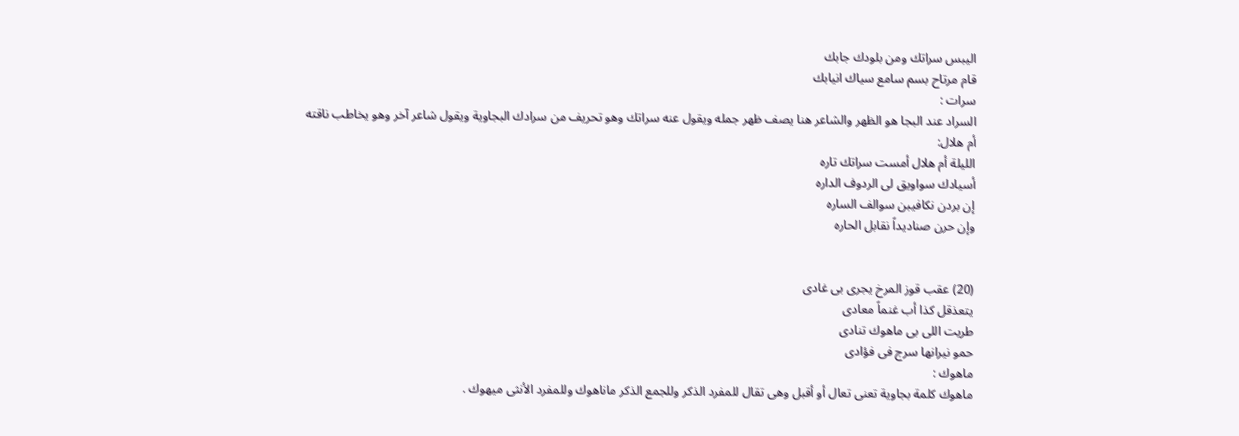اليبس سراتك ومن بلودك جابك
قام مرتاح بسم سامع سياك انيابك
سرات :
السراد عند البجا هو الظهر والشاعر هنا يصف ظهر جمله ويقول عنه سراتك وهو تحريف من سرادك البجاوية ويقول شاعر آخر وهو يخاطب ناقته أم هلال:
الليلة أم هلال أمست سراتك تاره
أسيادك سواويق لى الردوف الداره
إن بردن نكافيبن سوالف الساره
وإن حرن صناديداً نقابل الحاره


(20) عقب قوز المرخ يجرى بى غادى
يتعذقل كذا أب غنماً معادى
طريت اللى بى ماهوك تنادى
حمو نيرانها سرج فى فؤادى
ماهوك :
ماهوك كلمة بجاوية تعنى تعال أو أقبل وهى تقال للمفرد الذكر وللجمع الذكر ماناهوك وللمفرد الأنثى ميهوك .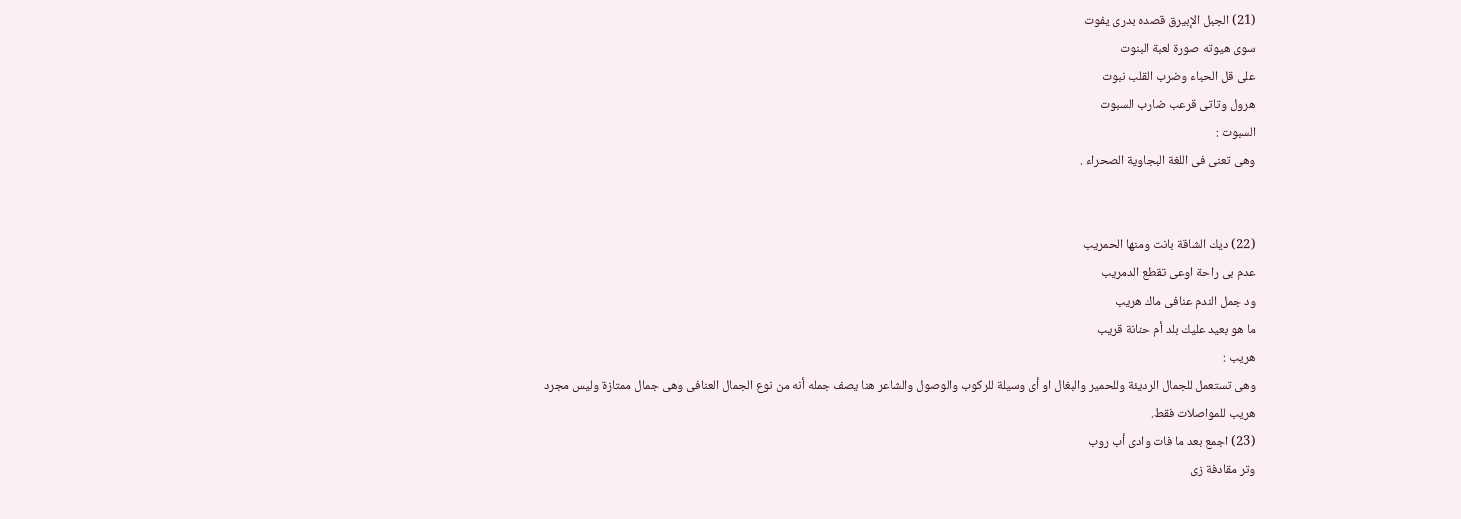(21) الجبل الإبيرق قصده بدرى يفوت
سوى هيوته صورة لعبة البنوت
على قل الحباء وضرب القلب نبوت
هرول وتاتى قرعب ضارب السبوت
السبوت :
وهى تعنى فى اللغة البجاوية الصحراء .


(22) ديك الشاقة بانت ومنها الحمريب
عدم بى راحة اوعى تقطع الدمريب
ود جمل الندم عنافى ماك هريب
ما هو بعيد عليك بلد أم حنانة قريب
هريب :
وهى تستعمل للجمال الرديئة وللحمير والبغال او أى وسيلة للركوب والوصول والشاعر هنا يصف جمله أنه من نوع الجمال العنافى وهى جمال ممتازة وليس مجرد هريب للمواصلات فقط.
(23) اجمع بعد ما فات وادى أب روب
وتر مقادفة زى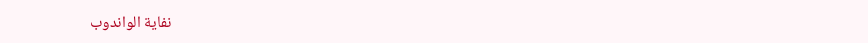نفاية الواندوب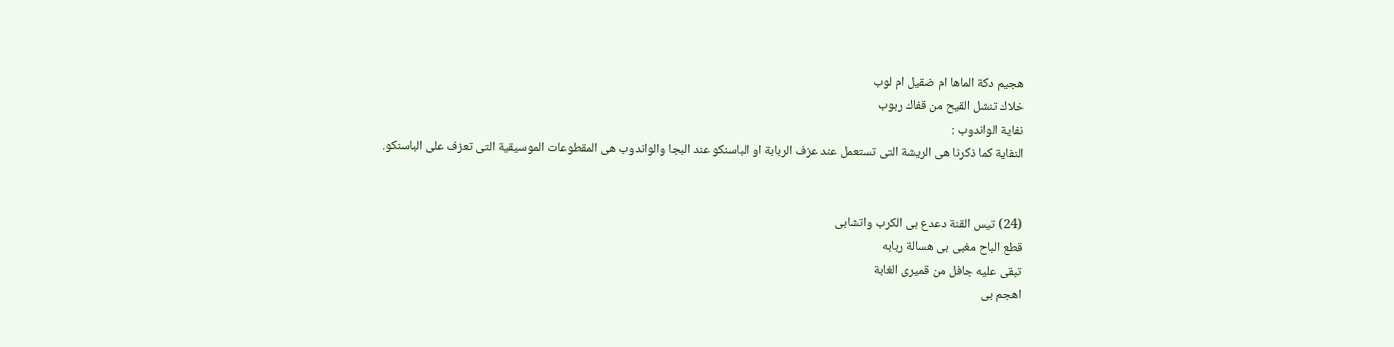هجيم دكة الماها ام ضقيل ام لوب
خلاك تنشل القيح من قفاك ربوب
نفاية الواندوب :
النفاية كما ذكرنا هى الريشة التى تستعمل عند عزف الربابة او الباسنكو عند البجا والواندوب هى المقطوعات الموسيقية التى تعزف على الباسنكو.


(24) تيس القنة دعدع بى الكرب واتشابى
قطع الباح مغبى بى هسالة ربابه
تبقى عليه جافل من قميرى الغابة
اهجم بى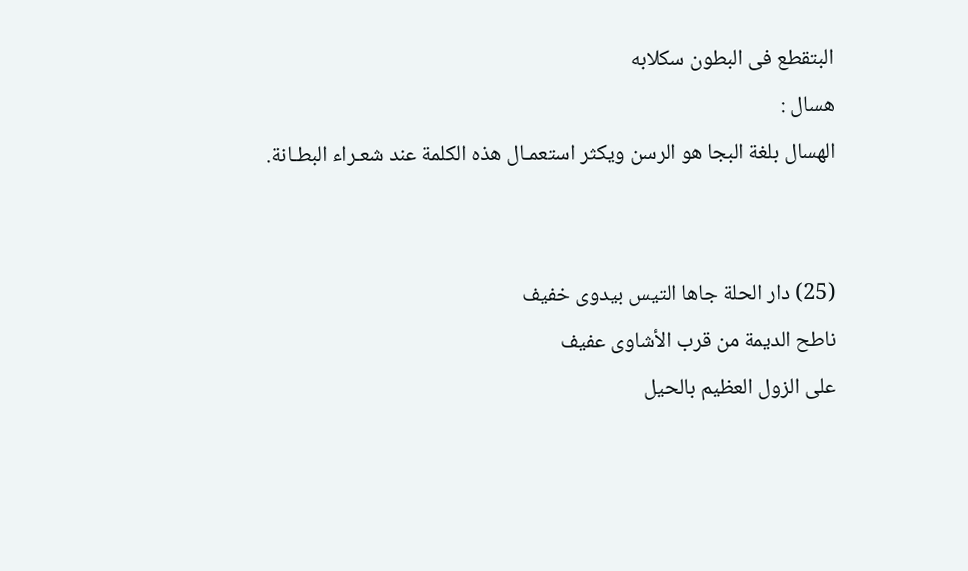البتقطع فى البطون سكلابه
هسال :
الهسال بلغة البجا هو الرسن ويكثر استعمـال هذه الكلمة عند شعـراء البطـانة.


(25) دار الحلة جاها التيس بيدوى خفيف
ناطح الديمة من قرب الأشاوى عفيف
على الزول العظيم بالحيل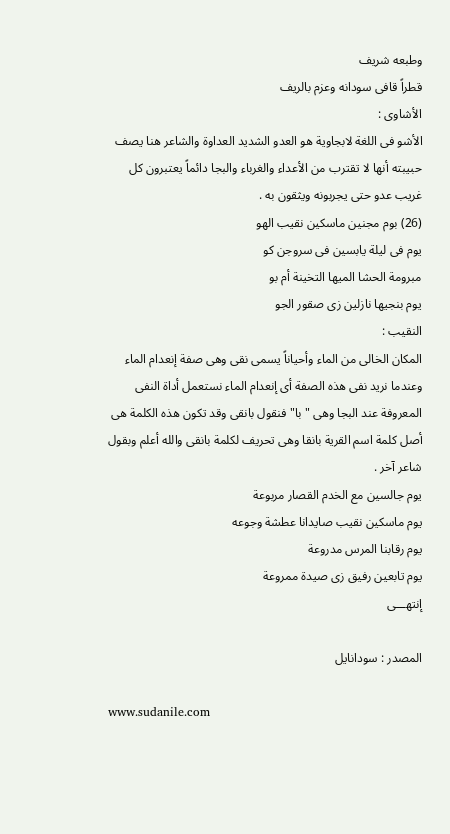وطبعه شريف
قطراً قافى سودانه وعزم بالريف
الأشاوى :
الأشو فى اللغة لابجاوية هو العدو الشديد العداوة والشاعر هنا يصف حبيبته أنها لا تقترب من الأعداء والغرباء والبجا دائماً يعتبرون كل غريب عدو حتى يجربونه ويثقون به .
(26) بوم مجنين ماسكين نقيب الهو
يوم فى ليلة يابسين فى سروجن كو
مبرومة الحشا الميها التخينة أم بو
يوم بنجيها نازلين زى صقور الجو
النقيب :
المكان الخالى من الماء وأحياناً يسمى نقى وهى صفة إنعدام الماء وعندما نريد نفى هذه الصفة أى إنعدام الماء نستعمل أداة النفى المعروفة عند البجا وهى "با" فنقول بانقى وقد تكون هذه الكلمة هى أصل كلمة اسم القرية بانقا وهى تحريف لكلمة بانقى والله أعلم وبقول شاعر آخر .
يوم جالسين مع الخدم القصار مربوعة
يوم ماسكين نقيب صايدانا عطشة وجوعه
يوم رقابنا المرس مدروعة
يوم تابعين رفيق زى صيدة ممروعة
إنتهـــى

المصدر : سودانايل

www.sudanile.com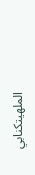الملهيتكنابي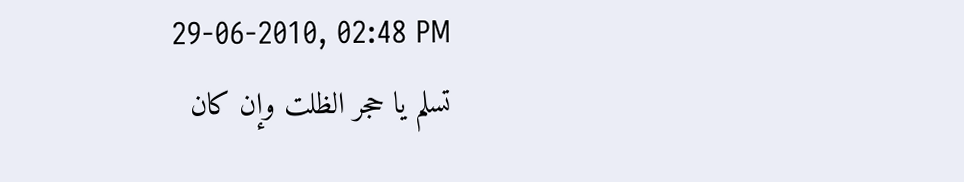29-06-2010, 02:48 PM
تسلم يا حجر الظلت وإن كان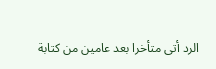الرد أتى متأخرا بعد عامين من كتابة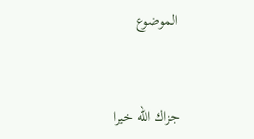الموضوع


جزاك الله خيرا